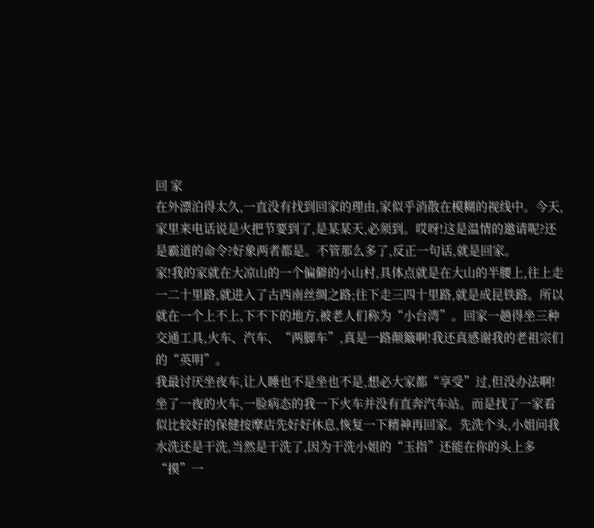回 家
在外漂泊得太久,一直没有找到回家的理由,家似乎消散在模糊的视线中。今天,家里来电话说是火把节要到了,是某某天,必须到。哎呀!这是温情的邀请呢?还是霸道的命令?好象两者都是。不管那么多了,反正一句话,就是回家。
家!我的家就在大凉山的一个偏僻的小山村,具体点就是在大山的半腰上,往上走一二十里路,就进入了古西南丝绸之路;往下走三四十里路,就是成昆铁路。所以就在一个上不上,下不下的地方,被老人们称为“小台湾”。回家一趟得坐三种交通工具,火车、汽车、“两脚车”,真是一路颠簸啊!我还真感谢我的老祖宗们的“英明”。
我最讨厌坐夜车,让人睡也不是坐也不是,想必大家都“享受”过,但没办法啊!坐了一夜的火车,一脸病态的我一下火车并没有直奔汽车站。而是找了一家看似比较好的保健按摩店先好好休息,恢复一下精神再回家。先洗个头,小姐问我水洗还是干洗,当然是干洗了,因为干洗小姐的“玉指”还能在你的头上多“摸”一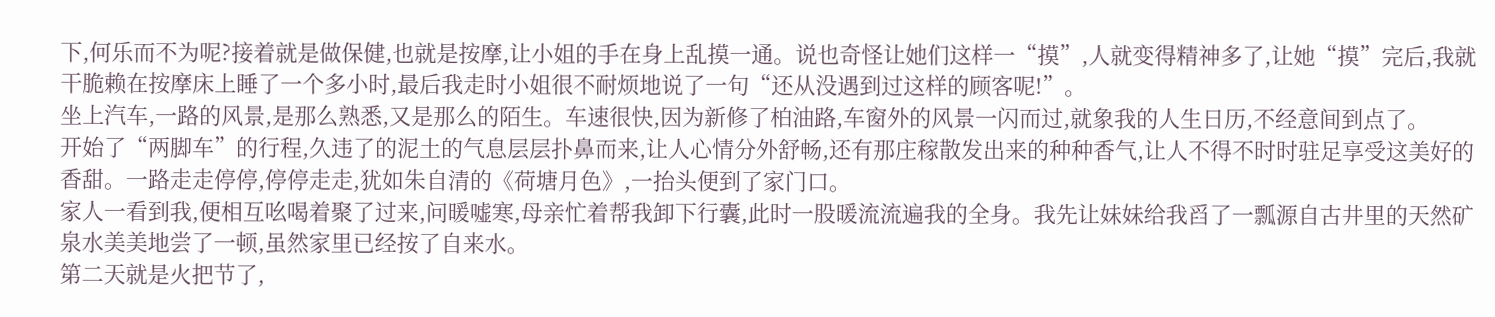下,何乐而不为呢?接着就是做保健,也就是按摩,让小姐的手在身上乱摸一通。说也奇怪让她们这样一“摸”,人就变得精神多了,让她“摸”完后,我就干脆赖在按摩床上睡了一个多小时,最后我走时小姐很不耐烦地说了一句“还从没遇到过这样的顾客呢!”。
坐上汽车,一路的风景,是那么熟悉,又是那么的陌生。车速很快,因为新修了柏油路,车窗外的风景一闪而过,就象我的人生日历,不经意间到点了。
开始了“两脚车”的行程,久违了的泥土的气息层层扑鼻而来,让人心情分外舒畅,还有那庄稼散发出来的种种香气,让人不得不时时驻足享受这美好的香甜。一路走走停停,停停走走,犹如朱自清的《荷塘月色》,一抬头便到了家门口。
家人一看到我,便相互吆喝着聚了过来,问暖嘘寒,母亲忙着帮我卸下行囊,此时一股暖流流遍我的全身。我先让妹妹给我舀了一瓢源自古井里的天然矿泉水美美地尝了一顿,虽然家里已经按了自来水。
第二天就是火把节了,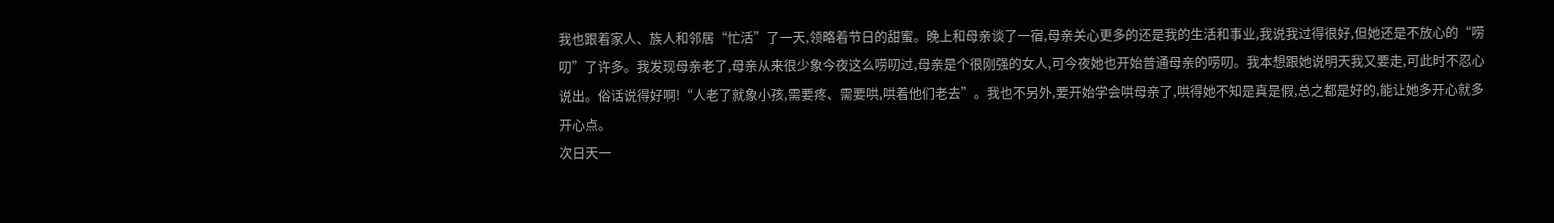我也跟着家人、族人和邻居“忙活”了一天,领略着节日的甜蜜。晚上和母亲谈了一宿,母亲关心更多的还是我的生活和事业,我说我过得很好,但她还是不放心的“唠叨”了许多。我发现母亲老了,母亲从来很少象今夜这么唠叨过,母亲是个很刚强的女人,可今夜她也开始普通母亲的唠叨。我本想跟她说明天我又要走,可此时不忍心说出。俗话说得好啊!“人老了就象小孩,需要疼、需要哄,哄着他们老去”。我也不另外,要开始学会哄母亲了,哄得她不知是真是假,总之都是好的,能让她多开心就多开心点。
次日天一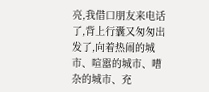亮,我借口朋友来电话了,背上行囊又匆匆出发了,向着热闹的城市、喧嚣的城市、嘈杂的城市、充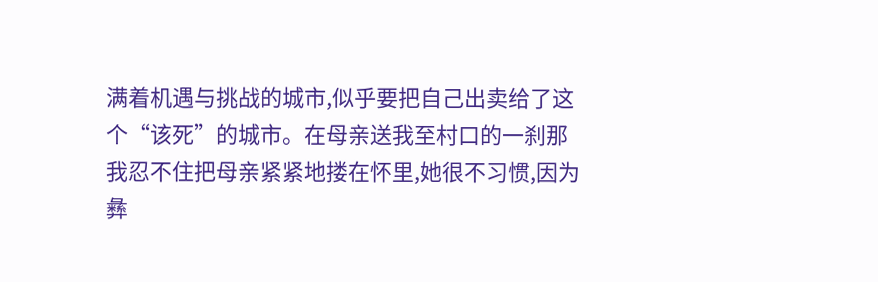满着机遇与挑战的城市,似乎要把自己出卖给了这个“该死”的城市。在母亲送我至村口的一刹那我忍不住把母亲紧紧地搂在怀里,她很不习惯,因为彝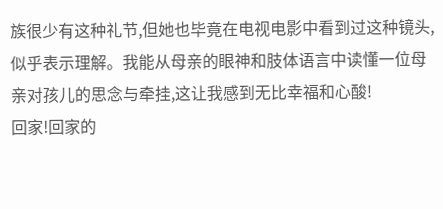族很少有这种礼节,但她也毕竟在电视电影中看到过这种镜头,似乎表示理解。我能从母亲的眼神和肢体语言中读懂一位母亲对孩儿的思念与牵挂,这让我感到无比幸福和心酸!
回家!回家的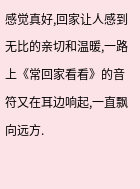感觉真好,回家让人感到无比的亲切和温暖,一路上《常回家看看》的音符又在耳边响起,一直飘向远方.